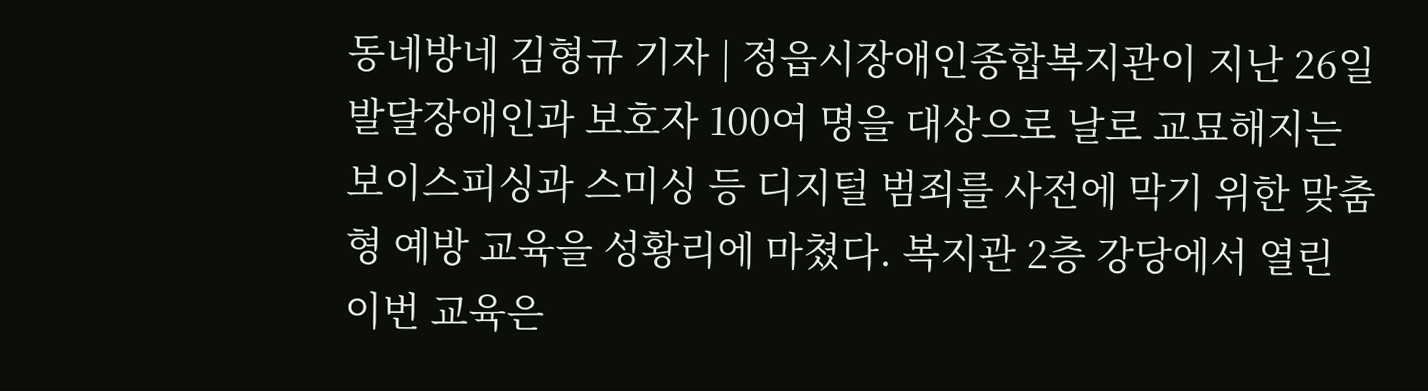동네방네 김형규 기자 | 정읍시장애인종합복지관이 지난 26일 발달장애인과 보호자 100여 명을 대상으로 날로 교묘해지는 보이스피싱과 스미싱 등 디지털 범죄를 사전에 막기 위한 맞춤형 예방 교육을 성황리에 마쳤다. 복지관 2층 강당에서 열린 이번 교육은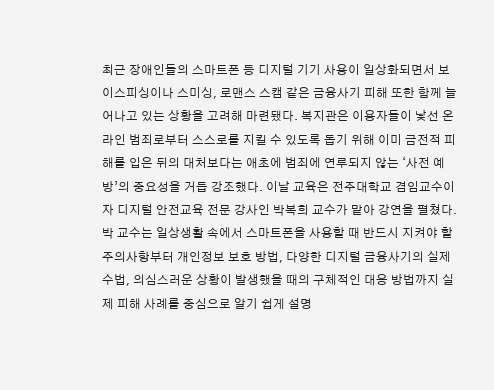최근 장애인들의 스마트폰 등 디지털 기기 사용이 일상화되면서 보이스피싱이나 스미싱, 로맨스 스캠 같은 금융사기 피해 또한 함께 늘어나고 있는 상황을 고려해 마련됐다. 복지관은 이용자들이 낯선 온라인 범죄로부터 스스로를 지킬 수 있도록 돕기 위해 이미 금전적 피해를 입은 뒤의 대처보다는 애초에 범죄에 연루되지 않는 ‘사전 예방’의 중요성을 거듭 강조했다. 이날 교육은 전주대학교 겸임교수이자 디지털 안전교육 전문 강사인 박복희 교수가 맡아 강연을 펼쳤다. 박 교수는 일상생활 속에서 스마트폰을 사용할 때 반드시 지켜야 할 주의사항부터 개인정보 보호 방법, 다양한 디지털 금융사기의 실제 수법, 의심스러운 상황이 발생했을 때의 구체적인 대응 방법까지 실제 피해 사례를 중심으로 알기 쉽게 설명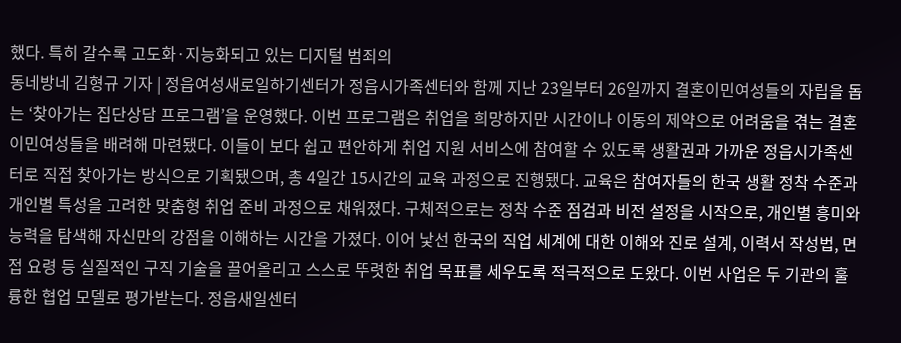했다. 특히 갈수록 고도화·지능화되고 있는 디지털 범죄의
동네방네 김형규 기자 | 정읍여성새로일하기센터가 정읍시가족센터와 함께 지난 23일부터 26일까지 결혼이민여성들의 자립을 돕는 ‘찾아가는 집단상담 프로그램’을 운영했다. 이번 프로그램은 취업을 희망하지만 시간이나 이동의 제약으로 어려움을 겪는 결혼이민여성들을 배려해 마련됐다. 이들이 보다 쉽고 편안하게 취업 지원 서비스에 참여할 수 있도록 생활권과 가까운 정읍시가족센터로 직접 찾아가는 방식으로 기획됐으며, 총 4일간 15시간의 교육 과정으로 진행됐다. 교육은 참여자들의 한국 생활 정착 수준과 개인별 특성을 고려한 맞춤형 취업 준비 과정으로 채워졌다. 구체적으로는 정착 수준 점검과 비전 설정을 시작으로, 개인별 흥미와 능력을 탐색해 자신만의 강점을 이해하는 시간을 가졌다. 이어 낯선 한국의 직업 세계에 대한 이해와 진로 설계, 이력서 작성법, 면접 요령 등 실질적인 구직 기술을 끌어올리고 스스로 뚜렷한 취업 목표를 세우도록 적극적으로 도왔다. 이번 사업은 두 기관의 훌륭한 협업 모델로 평가받는다. 정읍새일센터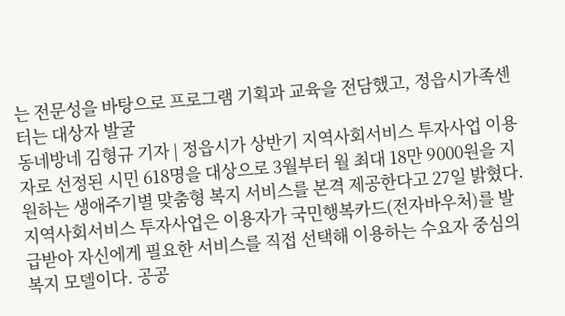는 전문성을 바탕으로 프로그램 기획과 교육을 전담했고, 정읍시가족센터는 대상자 발굴
동네방네 김형규 기자 | 정읍시가 상반기 지역사회서비스 투자사업 이용자로 선정된 시민 618명을 대상으로 3월부터 월 최대 18만 9000원을 지원하는 생애주기별 맞춤형 복지 서비스를 본격 제공한다고 27일 밝혔다. 지역사회서비스 투자사업은 이용자가 국민행복카드(전자바우처)를 발급받아 자신에게 필요한 서비스를 직접 선택해 이용하는 수요자 중심의 복지 모델이다. 공공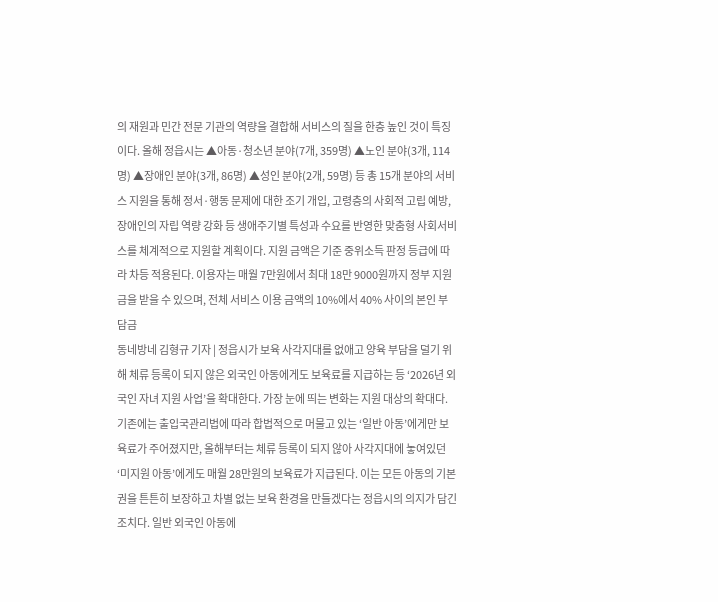의 재원과 민간 전문 기관의 역량을 결합해 서비스의 질을 한층 높인 것이 특징이다. 올해 정읍시는 ▲아동·청소년 분야(7개, 359명) ▲노인 분야(3개, 114명) ▲장애인 분야(3개, 86명) ▲성인 분야(2개, 59명) 등 총 15개 분야의 서비스 지원을 통해 정서·행동 문제에 대한 조기 개입, 고령층의 사회적 고립 예방, 장애인의 자립 역량 강화 등 생애주기별 특성과 수요를 반영한 맞춤형 사회서비스를 체계적으로 지원할 계획이다. 지원 금액은 기준 중위소득 판정 등급에 따라 차등 적용된다. 이용자는 매월 7만원에서 최대 18만 9000원까지 정부 지원금을 받을 수 있으며, 전체 서비스 이용 금액의 10%에서 40% 사이의 본인 부담금
동네방네 김형규 기자 | 정읍시가 보육 사각지대를 없애고 양육 부담을 덜기 위해 체류 등록이 되지 않은 외국인 아동에게도 보육료를 지급하는 등 ‘2026년 외국인 자녀 지원 사업’을 확대한다. 가장 눈에 띄는 변화는 지원 대상의 확대다. 기존에는 출입국관리법에 따라 합법적으로 머물고 있는 ‘일반 아동’에게만 보육료가 주어졌지만, 올해부터는 체류 등록이 되지 않아 사각지대에 놓여있던 ‘미지원 아동’에게도 매월 28만원의 보육료가 지급된다. 이는 모든 아동의 기본권을 튼튼히 보장하고 차별 없는 보육 환경을 만들겠다는 정읍시의 의지가 담긴 조치다. 일반 외국인 아동에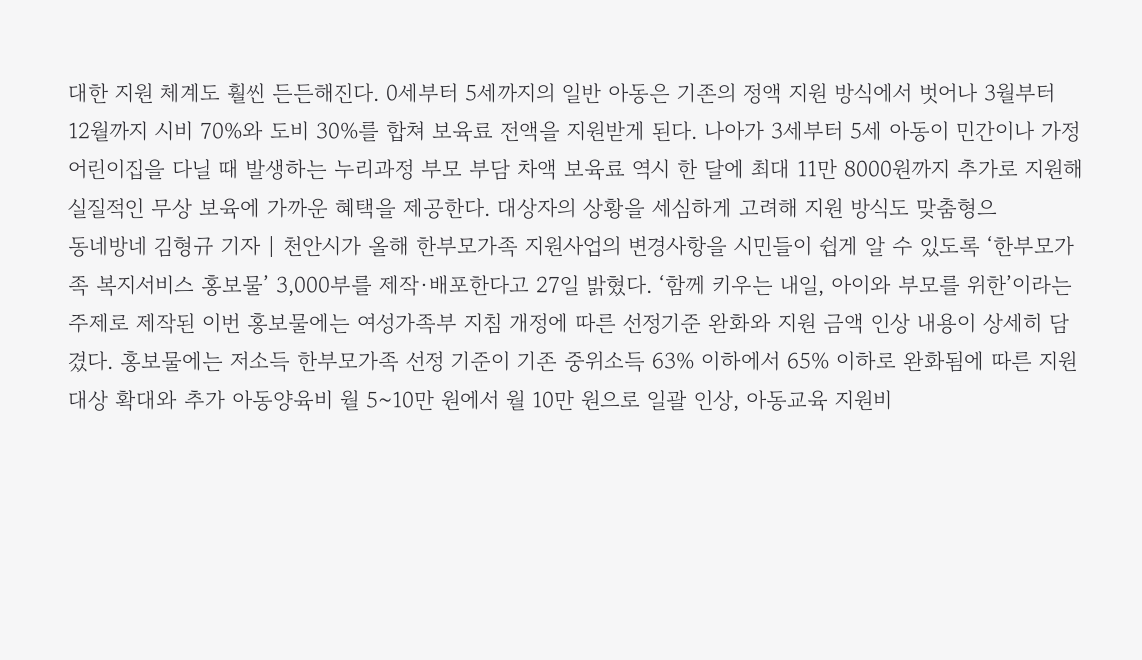대한 지원 체계도 훨씬 든든해진다. 0세부터 5세까지의 일반 아동은 기존의 정액 지원 방식에서 벗어나 3월부터 12월까지 시비 70%와 도비 30%를 합쳐 보육료 전액을 지원받게 된다. 나아가 3세부터 5세 아동이 민간이나 가정 어린이집을 다닐 때 발생하는 누리과정 부모 부담 차액 보육료 역시 한 달에 최대 11만 8000원까지 추가로 지원해 실질적인 무상 보육에 가까운 혜택을 제공한다. 대상자의 상황을 세심하게 고려해 지원 방식도 맞춤형으
동네방네 김형규 기자 | 천안시가 올해 한부모가족 지원사업의 변경사항을 시민들이 쉽게 알 수 있도록 ‘한부모가족 복지서비스 홍보물’ 3,000부를 제작·배포한다고 27일 밝혔다. ‘함께 키우는 내일, 아이와 부모를 위한’이라는 주제로 제작된 이번 홍보물에는 여성가족부 지침 개정에 따른 선정기준 완화와 지원 금액 인상 내용이 상세히 담겼다. 홍보물에는 저소득 한부모가족 선정 기준이 기존 중위소득 63% 이하에서 65% 이하로 완화됨에 따른 지원대상 확대와 추가 아동양육비 월 5~10만 원에서 월 10만 원으로 일괄 인상, 아동교육 지원비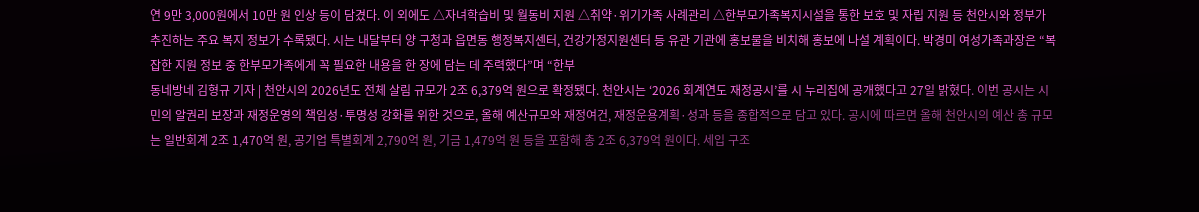연 9만 3,000원에서 10만 원 인상 등이 담겼다. 이 외에도 △자녀학습비 및 월동비 지원 △취약·위기가족 사례관리 △한부모가족복지시설을 통한 보호 및 자립 지원 등 천안시와 정부가 추진하는 주요 복지 정보가 수록됐다. 시는 내달부터 양 구청과 읍면동 행정복지센터, 건강가정지원센터 등 유관 기관에 홍보물을 비치해 홍보에 나설 계획이다. 박경미 여성가족과장은 “복잡한 지원 정보 중 한부모가족에게 꼭 필요한 내용을 한 장에 담는 데 주력했다”며 “한부
동네방네 김형규 기자 | 천안시의 2026년도 전체 살림 규모가 2조 6,379억 원으로 확정됐다. 천안시는 ‘2026 회계연도 재정공시’를 시 누리집에 공개했다고 27일 밝혔다. 이번 공시는 시민의 알권리 보장과 재정운영의 책임성·투명성 강화를 위한 것으로, 올해 예산규모와 재정여건, 재정운용계획·성과 등을 종합적으로 담고 있다. 공시에 따르면 올해 천안시의 예산 총 규모는 일반회계 2조 1,470억 원, 공기업 특별회계 2,790억 원, 기금 1,479억 원 등을 포함해 총 2조 6,379억 원이다. 세입 구조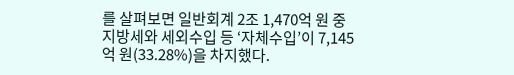를 살펴보면 일반회계 2조 1,470억 원 중 지방세와 세외수입 등 ‘자체수입’이 7,145억 원(33.28%)을 차지했다.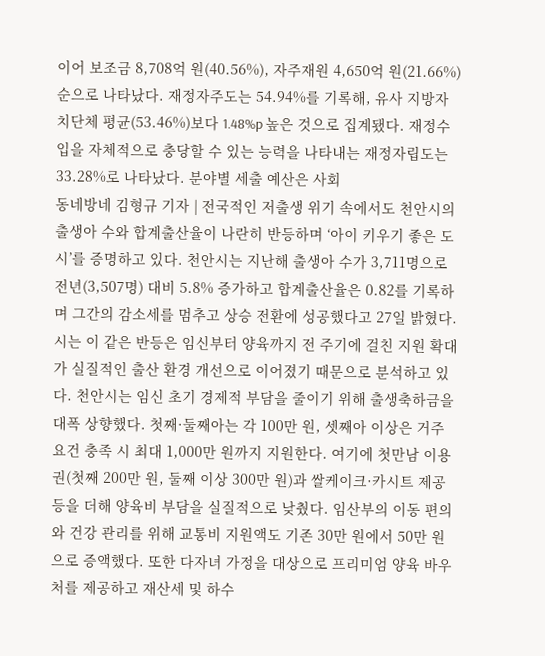이어 보조금 8,708억 원(40.56%), 자주재원 4,650억 원(21.66%) 순으로 나타났다. 재정자주도는 54.94%를 기록해, 유사 지방자치단체 평균(53.46%)보다 1.48%p 높은 것으로 집계됐다. 재정수입을 자체적으로 충당할 수 있는 능력을 나타내는 재정자립도는 33.28%로 나타났다. 분야별 세출 예산은 사회
동네방네 김형규 기자 | 전국적인 저출생 위기 속에서도 천안시의 출생아 수와 합계출산율이 나란히 반등하며 ‘아이 키우기 좋은 도시’를 증명하고 있다. 천안시는 지난해 출생아 수가 3,711명으로 전년(3,507명) 대비 5.8% 증가하고 합계출산율은 0.82를 기록하며 그간의 감소세를 멈추고 상승 전환에 성공했다고 27일 밝혔다. 시는 이 같은 반등은 임신부터 양육까지 전 주기에 걸친 지원 확대가 실질적인 출산 환경 개선으로 이어졌기 때문으로 분석하고 있다. 천안시는 임신 초기 경제적 부담을 줄이기 위해 출생축하금을 대폭 상향했다. 첫째·둘째아는 각 100만 원, 셋째아 이상은 거주 요건 충족 시 최대 1,000만 원까지 지원한다. 여기에 첫만남 이용권(첫째 200만 원, 둘째 이상 300만 원)과 쌀케이크·카시트 제공 등을 더해 양육비 부담을 실질적으로 낮췄다. 임산부의 이동 편의와 건강 관리를 위해 교통비 지원액도 기존 30만 원에서 50만 원으로 증액했다. 또한 다자녀 가정을 대상으로 프리미엄 양육 바우처를 제공하고 재산세 및 하수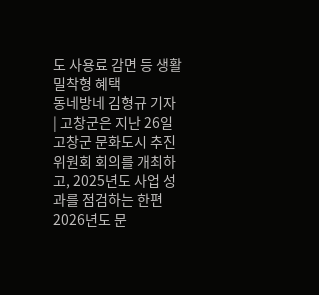도 사용료 감면 등 생활 밀착형 혜택
동네방네 김형규 기자 | 고창군은 지난 26일 고창군 문화도시 추진위원회 회의를 개최하고, 2025년도 사업 성과를 점검하는 한편 2026년도 문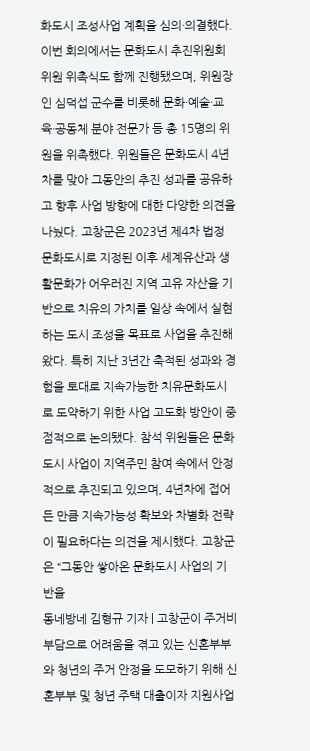화도시 조성사업 계획을 심의·의결했다. 이번 회의에서는 문화도시 추진위원회 위원 위촉식도 함께 진행됐으며, 위원장인 심덕섭 군수를 비롯해 문화·예술·교육·공동체 분야 전문가 등 총 15명의 위원을 위촉했다. 위원들은 문화도시 4년차를 맞아 그동안의 추진 성과를 공유하고 향후 사업 방향에 대한 다양한 의견을 나눴다. 고창군은 2023년 제4차 법정 문화도시로 지정된 이후 세계유산과 생활문화가 어우러진 지역 고유 자산을 기반으로 치유의 가치를 일상 속에서 실현하는 도시 조성을 목표로 사업을 추진해 왔다. 특히 지난 3년간 축적된 성과와 경험을 토대로 지속가능한 치유문화도시로 도약하기 위한 사업 고도화 방안이 중점적으로 논의됐다. 참석 위원들은 문화도시 사업이 지역주민 참여 속에서 안정적으로 추진되고 있으며, 4년차에 접어든 만큼 지속가능성 확보와 차별화 전략이 필요하다는 의견을 제시했다. 고창군은 “그동안 쌓아온 문화도시 사업의 기반을
동네방네 김형규 기자 | 고창군이 주거비 부담으로 어려움을 겪고 있는 신혼부부와 청년의 주거 안정을 도모하기 위해 신혼부부 및 청년 주택 대출이자 지원사업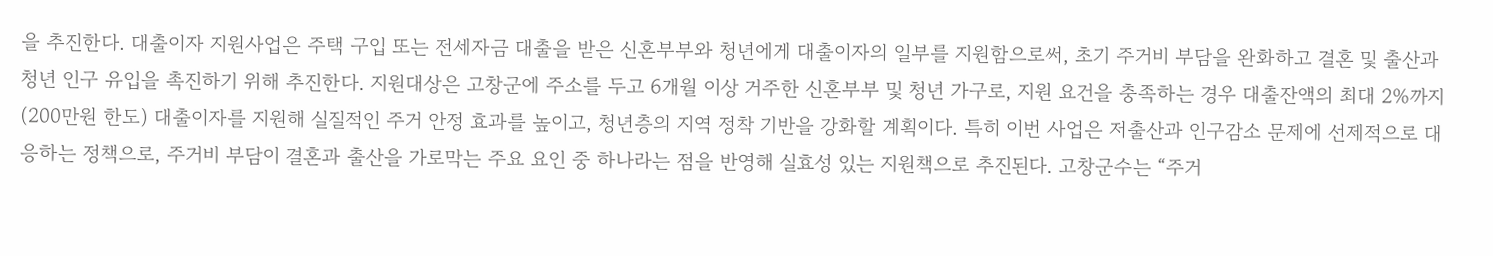을 추진한다. 대출이자 지원사업은 주택 구입 또는 전세자금 대출을 받은 신혼부부와 청년에게 대출이자의 일부를 지원함으로써, 초기 주거비 부담을 완화하고 결혼 및 출산과 청년 인구 유입을 촉진하기 위해 추진한다. 지원대상은 고창군에 주소를 두고 6개월 이상 거주한 신혼부부 및 청년 가구로, 지원 요건을 충족하는 경우 대출잔액의 최대 2%까지(200만원 한도) 대출이자를 지원해 실질적인 주거 안정 효과를 높이고, 청년층의 지역 정착 기반을 강화할 계획이다. 특히 이번 사업은 저출산과 인구감소 문제에 선제적으로 대응하는 정책으로, 주거비 부담이 결혼과 출산을 가로막는 주요 요인 중 하나라는 점을 반영해 실효성 있는 지원책으로 추진된다. 고창군수는 “주거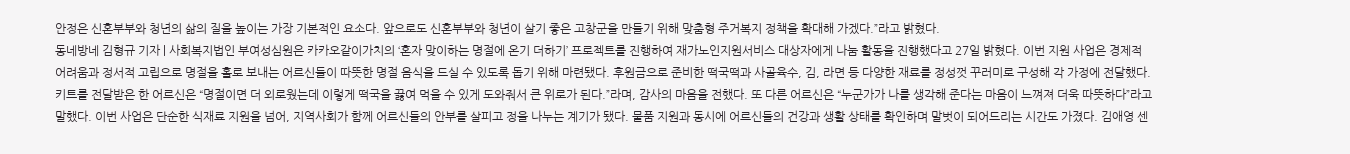안정은 신혼부부와 청년의 삶의 질을 높이는 가장 기본적인 요소다. 앞으로도 신혼부부와 청년이 살기 좋은 고창군을 만들기 위해 맞춤형 주거복지 정책을 확대해 가겠다.”라고 밝혔다.
동네방네 김형규 기자 | 사회복지법인 부여성심원은 카카오같이가치의 ‘혼자 맞이하는 명절에 온기 더하기’ 프로젝트를 진행하여 재가노인지원서비스 대상자에게 나눔 활동을 진행했다고 27일 밝혔다. 이번 지원 사업은 경제적 어려움과 정서적 고립으로 명절을 홀로 보내는 어르신들이 따뜻한 명절 음식을 드실 수 있도록 돕기 위해 마련됐다. 후원금으로 준비한 떡국떡과 사골육수, 김, 라면 등 다양한 재료를 정성껏 꾸러미로 구성해 각 가정에 전달했다. 키트를 전달받은 한 어르신은 “명절이면 더 외로웠는데 이렇게 떡국을 끓여 먹을 수 있게 도와줘서 큰 위로가 된다.”라며, 감사의 마음을 전했다. 또 다른 어르신은 “누군가가 나를 생각해 준다는 마음이 느껴져 더욱 따뜻하다”라고 말했다. 이번 사업은 단순한 식재료 지원을 넘어, 지역사회가 함께 어르신들의 안부를 살피고 정을 나누는 계기가 됐다. 물품 지원과 동시에 어르신들의 건강과 생활 상태를 확인하며 말벗이 되어드리는 시간도 가졌다. 김애영 센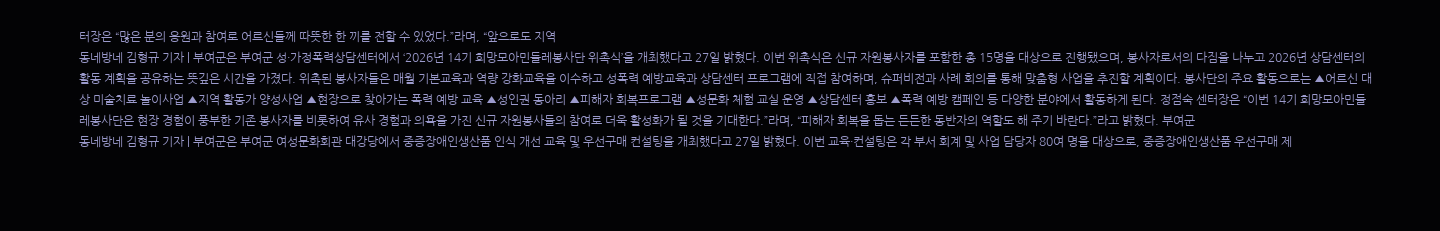터장은 “많은 분의 응원과 참여로 어르신들께 따뜻한 한 끼를 전할 수 있었다.”라며, “앞으로도 지역
동네방네 김형규 기자 | 부여군은 부여군 성·가정폭력상담센터에서 ‘2026년 14기 희망모아민들레봉사단 위촉식’을 개최했다고 27일 밝혔다. 이번 위촉식은 신규 자원봉사자를 포함한 총 15명을 대상으로 진행됐으며, 봉사자로서의 다짐을 나누고 2026년 상담센터의 활동 계획을 공유하는 뜻깊은 시간을 가졌다. 위촉된 봉사자들은 매월 기본교육과 역량 강화교육을 이수하고 성폭력 예방교육과 상담센터 프로그램에 직접 참여하며, 슈퍼비전과 사례 회의를 통해 맞춤형 사업을 추진할 계획이다. 봉사단의 주요 활동으로는 ▲어르신 대상 미술치료 놀이사업 ▲지역 활동가 양성사업 ▲현장으로 찾아가는 폭력 예방 교육 ▲성인권 동아리 ▲피해자 회복프로그램 ▲성문화 체험 교실 운영 ▲상담센터 홍보 ▲폭력 예방 캠페인 등 다양한 분야에서 활동하게 된다. 정점숙 센터장은 “이번 14기 희망모아민들레봉사단은 현장 경험이 풍부한 기존 봉사자를 비롯하여 유사 경험과 의욕을 가진 신규 자원봉사들의 참여로 더욱 활성화가 될 것을 기대한다.”라며, “피해자 회복을 돕는 든든한 동반자의 역할도 해 주기 바란다.”라고 밝혔다. 부여군
동네방네 김형규 기자 | 부여군은 부여군 여성문화회관 대강당에서 중증장애인생산품 인식 개선 교육 및 우선구매 컨설팅을 개최했다고 27일 밝혔다. 이번 교육·컨설팅은 각 부서 회계 및 사업 담당자 80여 명을 대상으로, 중증장애인생산품 우선구매 제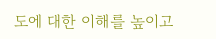도에 대한 이해를 높이고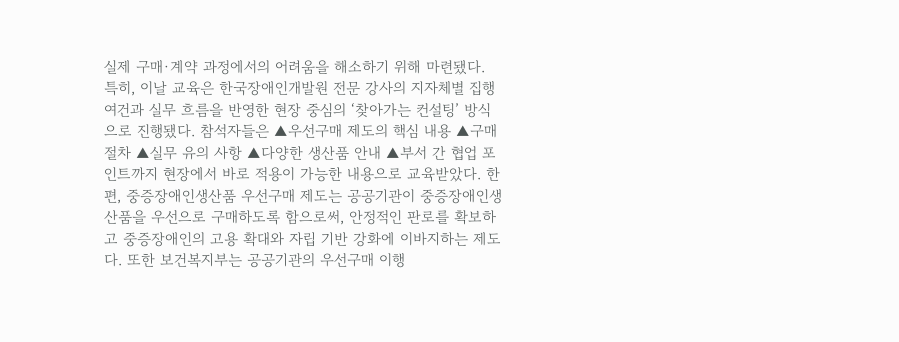실제 구매·계약 과정에서의 어려움을 해소하기 위해 마련됐다. 특히, 이날 교육은 한국장애인개발원 전문 강사의 지자체별 집행 여건과 실무 흐름을 반영한 현장 중심의 ‘찾아가는 컨설팅’ 방식으로 진행됐다. 참석자들은 ▲우선구매 제도의 핵심 내용 ▲구매 절차 ▲실무 유의 사항 ▲다양한 생산품 안내 ▲부서 간 협업 포인트까지 현장에서 바로 적용이 가능한 내용으로 교육받았다. 한편, 중증장애인생산품 우선구매 제도는 공공기관이 중증장애인생산품을 우선으로 구매하도록 함으로써, 안정적인 판로를 확보하고 중증장애인의 고용 확대와 자립 기반 강화에 이바지하는 제도다. 또한 보건복지부는 공공기관의 우선구매 이행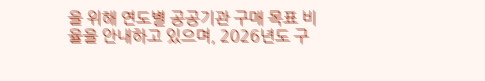을 위해 연도별 공공기관 구매 목표 비율을 안내하고 있으며, 2026년도 구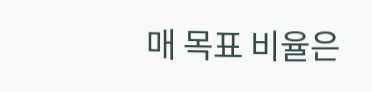매 목표 비율은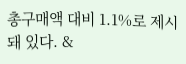총구매액 대비 1.1%로 제시돼 있다. &